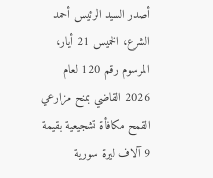أصدر السيد الرئيس أحمد الشرع، الخميس 21 أيار، المرسوم رقم 120 لعام 2026 القاضي بمنح مزارعي القمح مكافأة تشجيعية بقيمة 9 آلاف ليرة سورية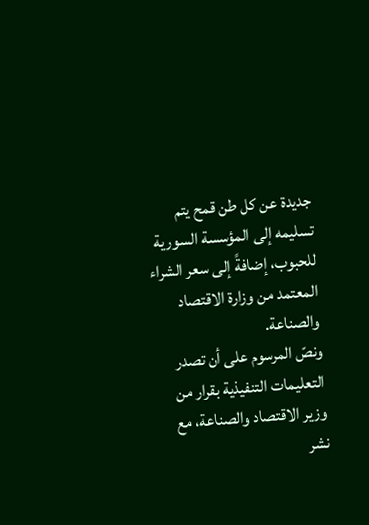جديدة عن كل طن قمح يتم تسليمه إلى المؤسسة السورية للحبوب، إضافةً إلى سعر الشراء المعتمد من وزارة الاقتصاد والصناعة.
ونصّ المرسوم على أن تصدر التعليمات التنفيذية بقرار من وزير الاقتصاد والصناعة، مع نشر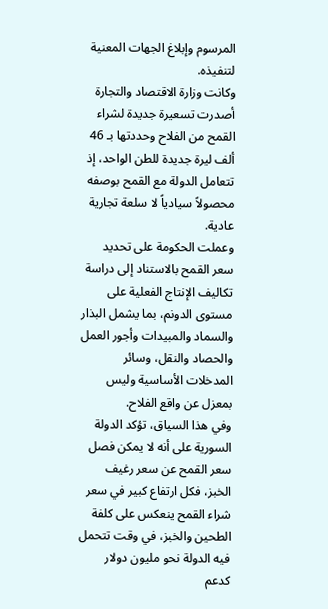المرسوم وإبلاغ الجهات المعنية لتنفيذه.
وكانت وزارة الاقتصاد والتجارة أصدرت تسعيرة جديدة لشراء القمح من الفلاح وحددتها بـ 46 ألف ليرة جديدة للطن الواحد، إذ تتعامل الدولة مع القمح بوصفه محصولاً سيادياً لا سلعة تجارية عادية.
وعملت الحكومة على تحديد سعر القمح بالاستناد إلى دراسة تكاليف الإنتاج الفعلية على مستوى الدونم، بما يشمل البذار والسماد والمبيدات وأجور العمل والحصاد والنقل، وسائر المدخلات الأساسية وليس بمعزل عن واقع الفلاح.
وفي هذا السياق، تؤكد الدولة السورية على أنه لا يمكن فصل سعر القمح عن سعر رغيف الخبز، فكل ارتفاع كبير في سعر شراء القمح ينعكس على كلفة الطحين والخبز، في وقت تتحمل فيه الدولة نحو مليون دولار كدعم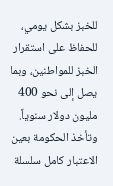للخبز بشكل يومي، للحفاظ على استقرار الخبز للمواطنين، وبما يصل إلى نحو 400 مليون دولار سنوياً.
وتأخذ الحكومة بعين الاعتبار كامل سلسلة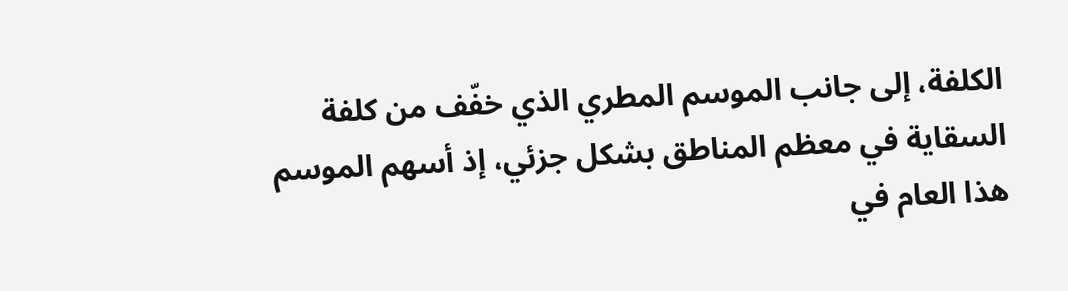الكلفة، إلى جانب الموسم المطري الذي خفّف من كلفة السقاية في معظم المناطق بشكل جزئي، إذ أسهم الموسم هذا العام في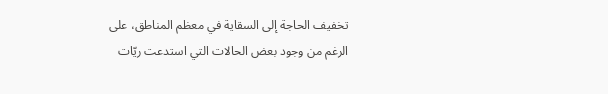تخفيف الحاجة إلى السقاية في معظم المناطق، على الرغم من وجود بعض الحالات التي استدعت ريّات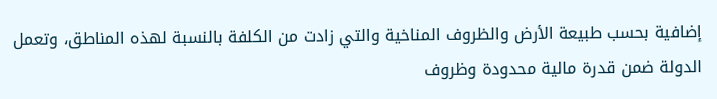إضافية بحسب طبيعة الأرض والظروف المناخية والتي زادت من الكلفة بالنسبة لهذه المناطق، وتعمل الدولة ضمن قدرة مالية محدودة وظروف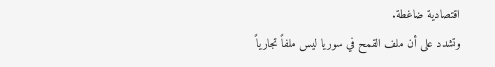اقتصادية ضاغطة.
وتشدد على أن ملف القمح في سوريا ليس ملفاً تجارياً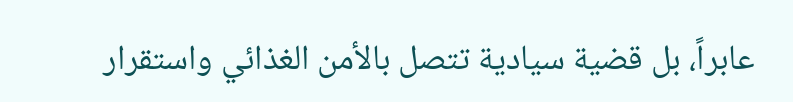عابراً، بل قضية سيادية تتصل بالأمن الغذائي واستقرار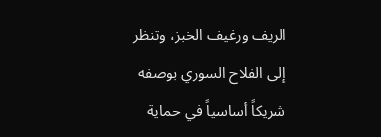الريف ورغيف الخبز، وتنظر إلى الفلاح السوري بوصفه شريكاً أساسياً في حماية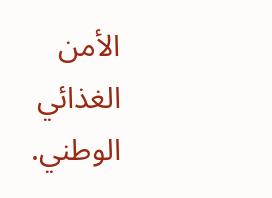الأمن الغذائي الوطني.